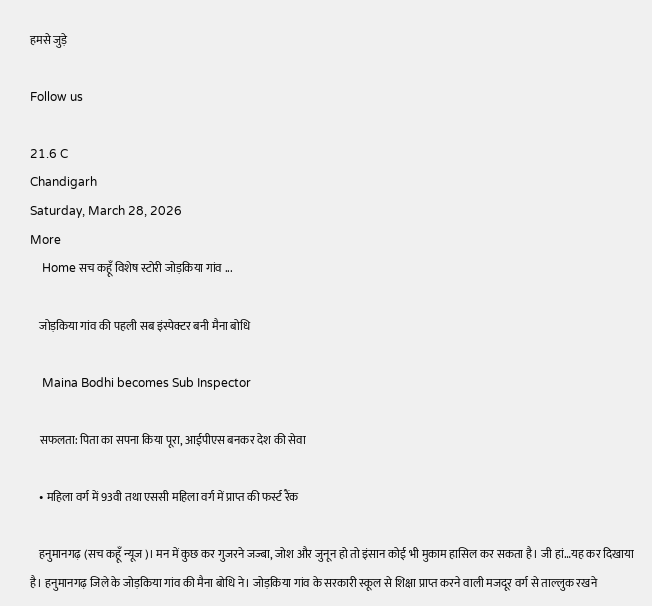हमसे जुड़े

Follow us

21.6 C
Chandigarh
Saturday, March 28, 2026
More
    Home सच कहूँ विशेष स्टोरी जोड़किया गांव ...

    जोड़किया गांव की पहली सब इंस्पेक्टर बनी मैना बोधि

    Maina Bodhi becomes Sub Inspector

    सफलता: पिता का सपना किया पूरा, आईपीएस बनकर देश की सेवा

    • महिला वर्ग में 93वी तथा एससी महिला वर्ग में प्राप्त की फर्स्ट रैंक

    हनुमानगढ़ (सच कहूँ न्यूज)। मन में कुछ कर गुजरने जज्बा, जोश और जुनून हो तो इंसान कोई भी मुकाम हासिल कर सकता है। जी हां…यह कर दिखाया है। हनुमानगढ़ जिले के जोड़किया गांव की मैना बोधि ने। जोड़किया गांव के सरकारी स्कूल से शिक्षा प्राप्त करने वाली मजदूर वर्ग से ताल्लुक रखने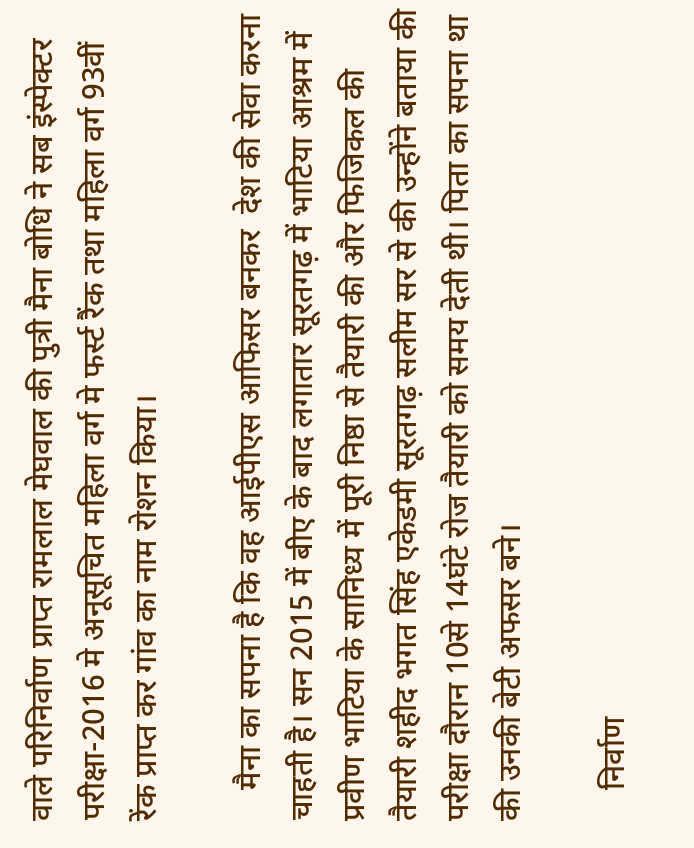वाले परिनिर्वाण प्राप्त रामलाल मेघवाल की पुत्री मैना बोधि ने सब इंस्पेक्टर परीक्षा-2016 मे अनूसूचित महिला वर्ग मे फर्स्ट रैंक तथा महिला वर्ग 93वीं रेंक प्राप्त कर गांव का नाम रोशन किया।

    मैना का सपना है कि वह आईपीएस आफिसर बनकर  देश की सेवा करना चाहती है। सन 2015 में बीए के बाद लगातार सूरतगढ़ में भाटिया आश्रम में प्रवीण भाटिया के सानिध्य में पूरी निष्ठा से तैयारी की और फिजिकल की तैयारी शहीद भगत सिंह एकेडमी सूरतगढ़ सलीम सर से की उन्होंने बताया की परीक्षा दौरान 10से 14घंटे रोज तैयारी को समय देती थी। पिता का सपना था की उनकी बेटी अफसर बने।

    निर्वाण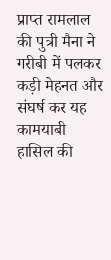प्राप्त रामलाल की पुत्री मैना ने गरीबी में पलकर कड़ी मेहनत और संघर्ष कर यह कामयाबी हासिल की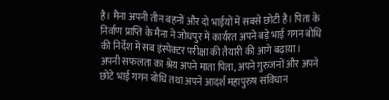है। मैना अपनी तीन बहनों और दो भाईयों में सबसे छोटी है। पिता के निर्वाण प्राप्ति के मैना ने जोधपुर में कार्यरत अपने बड़े भाई गगन बोधि की निर्देश में सब इंस्पेक्टर परीक्षा की तैयारी की आगे बढ़ाया। अपनी सफलता का श्रेय अपने माता पिता, अपने गुरुजनों और अपने छोटे भाई गगन बोधि तथा अपने आदर्श महापुरुष संविधान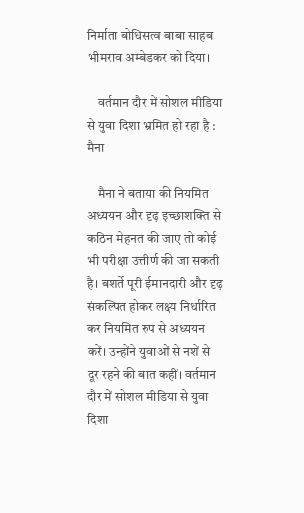निर्माता बोधिसत्व बाबा साहब भीमराव अम्बेडकर को दिया।

    वर्तमान दौर में सोशल मीडिया से युवा दिशा भ्रमित हो रहा है : मैना

    मैना ने बताया की नियमित अध्ययन और दृढ़ इच्छाशक्ति से कठिन मेहनत की जाए तो कोई भी परीक्षा उत्तीर्ण की जा सकती है। बशर्ते पूरी ईमानदारी और दृढ़ संकल्पित होकर लक्ष्य निर्धारित कर नियमित रुप से अध्ययन करें। उन्होंने युवाओं से नशें से दूर रहने की बात कहीं। वर्तमान दौर में सोशल मीडिया से युवा दिशा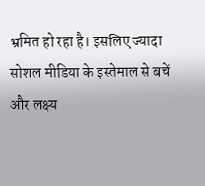भ्रमित हो रहा है। इसलिए ज्यादा सोशल मीडिया के इस्तेमाल से बचें और लक्ष्य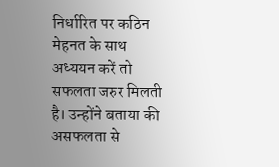निर्धारित पर कठिन मेहनत के साथ अध्ययन करें तो सफलता जरुर मिलती है। उन्होंने बताया की असफलता से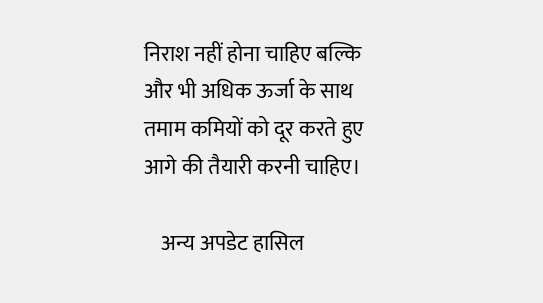निराश नहीं होना चाहिए बल्कि और भी अधिक ऊर्जा के साथ तमाम कमियों को दूर करते हुए आगे की तैयारी करनी चाहिए।

    अन्य अपडेट हासिल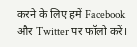करने के लिए हमें Facebook और Twitter पर फॉलो करें।